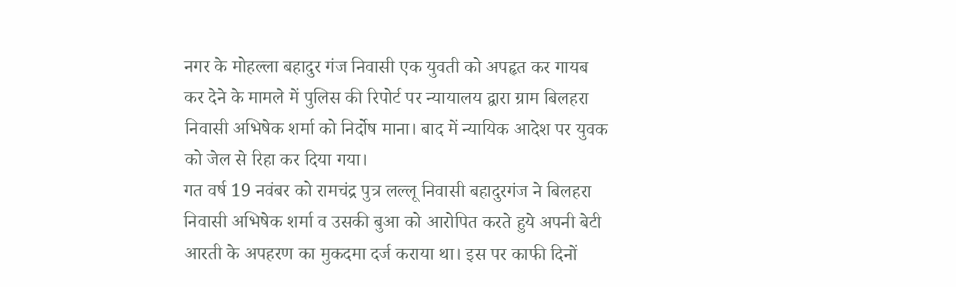नगर के मोहल्ला बहादुर गंज निवासी एक युवती को अपहृत कर गायब कर देने के मामले में पुलिस की रिपोर्ट पर न्यायालय द्वारा ग्राम बिलहरा निवासी अभिषेक शर्मा को निर्दोष माना। बाद में न्यायिक आदेश पर युवक को जेल से रिहा कर दिया गया।
गत वर्ष 19 नवंबर को रामचंद्र पुत्र लल्लू निवासी बहादुरगंज ने बिलहरा निवासी अभिषेक शर्मा व उसकी बुआ को आरोपित करते हुये अपनी बेटी आरती के अपहरण का मुकदमा दर्ज कराया था। इस पर काफी दिनों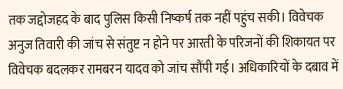तक जद्दोजहद के बाद पुलिस किसी निष्कर्ष तक नहीं पहुंच सकी। विवेचक अनुज तिवारी की जांच से संतुष्ट न होने पर आरती के परिजनों की शिकायत पर विवेचक बदलकर रामबरन यादव को जांच सौंपी गई। अधिकारियों के दबाव में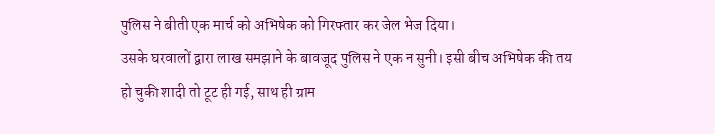पुलिस ने बीती एक मार्च को अभिषेक को गिरफ्तार कर जेल भेज दिया।
उसके घरवालों द्वारा लाख समझाने के बावजूद पुलिस ने एक न सुनी। इसी बीच अभिषेक की तय हो चुकी शादी तो टूट ही गई, साथ ही ग्राम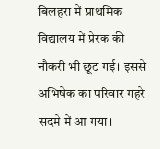बिलहरा में प्राथमिक विद्यालय में प्रेरक की नौकरी भी छूट गई। इससे अभिषेक का परिवार गहरे सदमे में आ गया।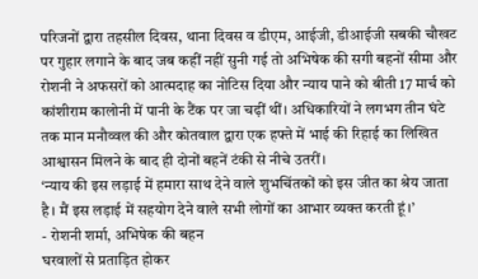परिजनों द्वारा तहसील दिवस, थाना दिवस व डीएम, आईजी, डीआईजी सबकी चौखट पर गुहार लगाने के बाद जब कहीं नहीं सुनी गई तो अभिषेक की सगी बहनों सीमा और रोशनी ने अफसरों को आत्मदाह का नोटिस दिया और न्याय पाने को बीती 17 मार्च को कांशीराम कालोनी में पानी के टैंक पर जा चढ़ीं थीं। अधिकारियों ने लगभग तीन घंटे तक मान मनौव्वल की और कोतवाल द्वारा एक हफ्ते में भाई की रिहाई का लिखित आश्वासन मिलने के बाद ही दोनों बहनें टंकी से नीचे उतरीं।
‘न्याय की इस लड़ाई में हमारा साथ देने वाले शुभचिंतकों को इस जीत का श्रेय जाता है। मैं इस लड़ाई में सहयोग देने वाले सभी लोगों का आभार व्यक्त करती हूं।’
- रोशनी शर्मा, अभिषेक की बहन
घरवालों से प्रताड़ित होकर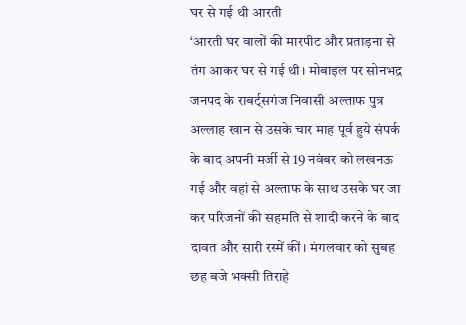घर से गई थी आरती
‘आरती घर वालों की मारपीट और प्रताड़ना से तंग आकर घर से गई थी। मोबाइल पर सोनभद्र जनपद के राबर्ट्सगंज निवासी अल्ताफ पुत्र अल्लाह खान से उसके चार माह पूर्व हुये संपर्क के बाद अपनी मर्जी से 19 नवंबर को लखनऊ गई और वहां से अल्ताफ के साथ उसके घर जा कर परिजनों की सहमति से शादी करने के बाद दावत और सारी रस्में कीं। मंगलवार को सुबह छह बजे भक्सी तिराहे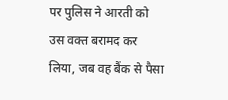पर पुलिस ने आरती को उस वक्त बरामद कर लिया, जब वह बैंक से पैसा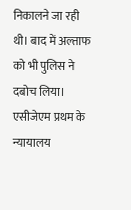निकालने जा रही थी। बाद में अल्ताफ को भी पुलिस ने दबोच लिया। एसीजेएम प्रथम के न्यायालय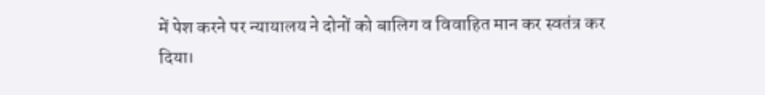में पेश करने पर न्यायालय ने दोनों को बालिग व विवाहित मान कर स्वतंत्र कर दिया।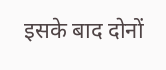इसके बाद दोनों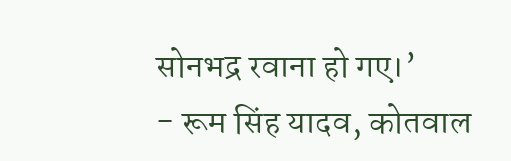सोनभद्र रवाना हो गए।’
- रूम सिंह यादव, कोतवाल